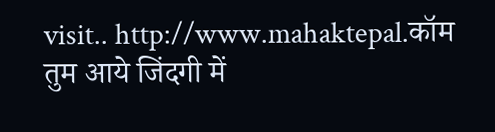visit.. http://www.mahaktepal.कॉम
तुम आये जिंदगी में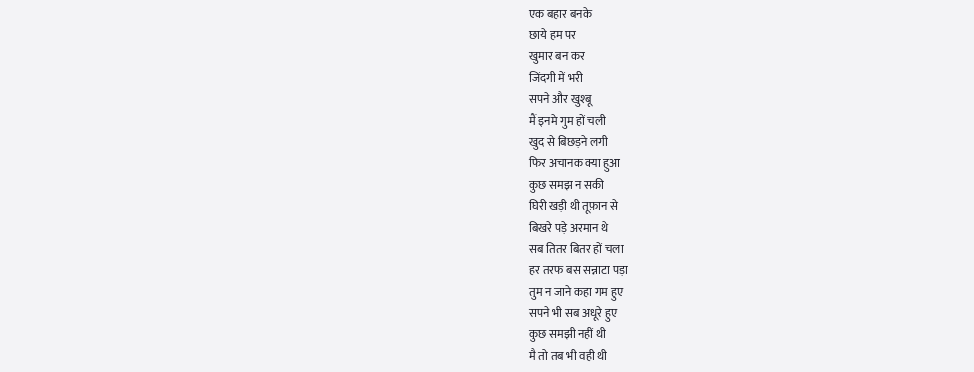एक बहार बनके
छाये हम पर
खुमार बन कर
जिंदगी में भरी
सपने और खुश्बू
मैं इनमे गुम हों चली
खुद से बिछड़ने लगी
फिर अचानक क्या हुआ
कुछ समझ न सकी
घिरी खड़ी थी तूफ़ान से
बिखरे पड़े अरमान थे
सब तितर बितर हों चला
हर तरफ बस सन्नाटा पड़ा
तुम न जाने कहा गम हुए
सपने भी सब अधूरे हुए
कुछ समझी नहीं थी
मै तो तब भी वही थी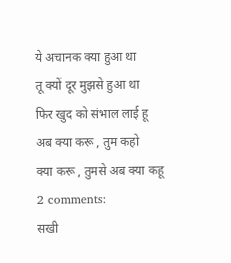ये अचानक क्या हुआ था
तू क्यों दूर मुझसे हुआ था
फिर खुद को संभाल लाई हू
अब क्या करू , तुम कहो
क्या करू , तुमसे अब क्या कहू
2 comments:
सखी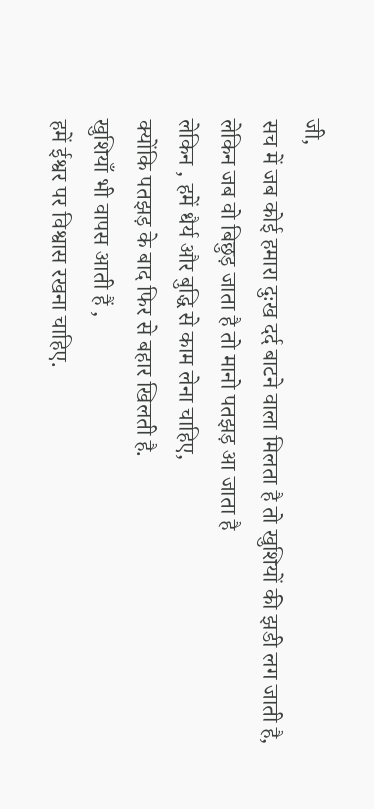जी,
सच में जब कोई हमारा दुःख दर्द बाटने वाला मिलता है तो खुशियों की झडी लग जाती है,
लेकिन जब वो बिछुड़ जाता है तो मानो पतझड़ आ जाता है
लेकिन , हमें धैर्य और बुद्धि से काम लेना चाहिए,
क्योंकि पतझड़ के बाद फिर से बहार खिलती है.
खुशियाँ भी वापस आती हैं ,
हमें ईश्वर पर विश्वास रखना चाहिए.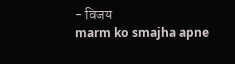- विजय
marm ko smajha apne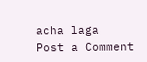acha laga
Post a Comment